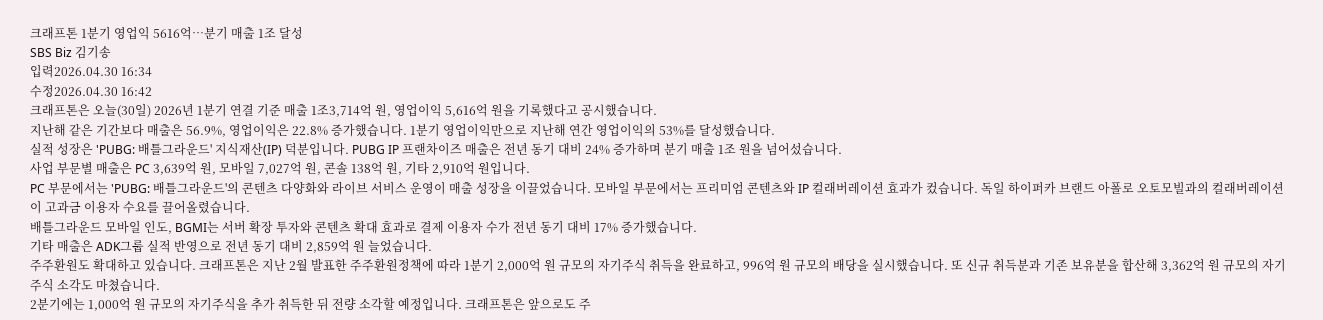크래프톤 1분기 영업익 5616억…분기 매출 1조 달성
SBS Biz 김기송
입력2026.04.30 16:34
수정2026.04.30 16:42
크래프톤은 오늘(30일) 2026년 1분기 연결 기준 매출 1조3,714억 원, 영업이익 5,616억 원을 기록했다고 공시했습니다.
지난해 같은 기간보다 매출은 56.9%, 영업이익은 22.8% 증가했습니다. 1분기 영업이익만으로 지난해 연간 영업이익의 53%를 달성했습니다.
실적 성장은 'PUBG: 배틀그라운드' 지식재산(IP) 덕분입니다. PUBG IP 프랜차이즈 매출은 전년 동기 대비 24% 증가하며 분기 매출 1조 원을 넘어섰습니다.
사업 부문별 매출은 PC 3,639억 원, 모바일 7,027억 원, 콘솔 138억 원, 기타 2,910억 원입니다.
PC 부문에서는 'PUBG: 배틀그라운드'의 콘텐츠 다양화와 라이브 서비스 운영이 매출 성장을 이끌었습니다. 모바일 부문에서는 프리미엄 콘텐츠와 IP 컬래버레이션 효과가 컸습니다. 독일 하이퍼카 브랜드 아폴로 오토모빌과의 컬래버레이션이 고과금 이용자 수요를 끌어올렸습니다.
배틀그라운드 모바일 인도, BGMI는 서버 확장 투자와 콘텐츠 확대 효과로 결제 이용자 수가 전년 동기 대비 17% 증가했습니다.
기타 매출은 ADK그룹 실적 반영으로 전년 동기 대비 2,859억 원 늘었습니다.
주주환원도 확대하고 있습니다. 크래프톤은 지난 2월 발표한 주주환원정책에 따라 1분기 2,000억 원 규모의 자기주식 취득을 완료하고, 996억 원 규모의 배당을 실시했습니다. 또 신규 취득분과 기존 보유분을 합산해 3,362억 원 규모의 자기주식 소각도 마쳤습니다.
2분기에는 1,000억 원 규모의 자기주식을 추가 취득한 뒤 전량 소각할 예정입니다. 크래프톤은 앞으로도 주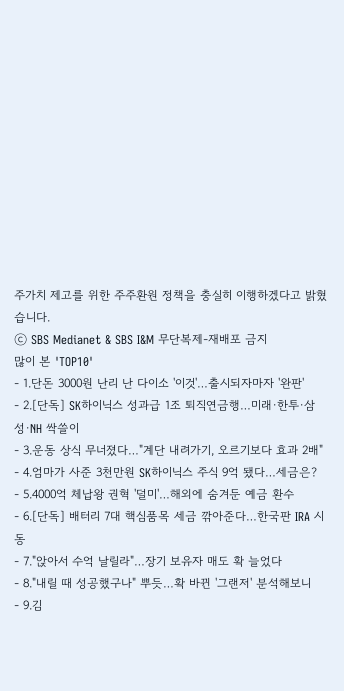주가치 제고를 위한 주주환원 정책을 충실히 이행하겠다고 밝혔습니다.
ⓒ SBS Medianet & SBS I&M 무단복제-재배포 금지
많이 본 'TOP10'
- 1.단돈 3000원 난리 난 다이소 '이것'…출시되자마자 '완판'
- 2.[단독] SK하이닉스 성과급 1조 퇴직연금행…미래·한투·삼성·NH 싹쓸이
- 3.운동 상식 무너졌다…"계단 내려가기, 오르기보다 효과 2배"
- 4.엄마가 사준 3천만원 SK하이닉스 주식 9억 됐다…세금은?
- 5.4000억 체납왕 권혁 '덜미'…해외에 숨겨둔 예금 환수
- 6.[단독] 배터리 7대 핵심품목 세금 깎아준다…한국판 IRA 시동
- 7."앉아서 수억 날릴라"…장기 보유자 매도 확 늘었다
- 8."내릴 때 성공했구나" 뿌듯…확 바뀐 '그랜저' 분석해보니
- 9.김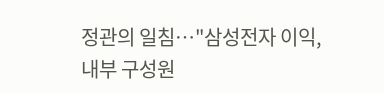정관의 일침…"삼성전자 이익, 내부 구성원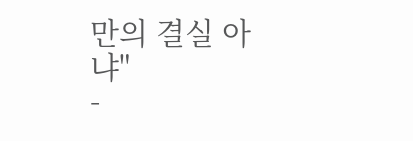만의 결실 아냐"
-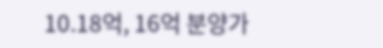10.18억, 16억 분양가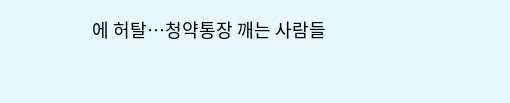에 허탈…청약통장 깨는 사람들